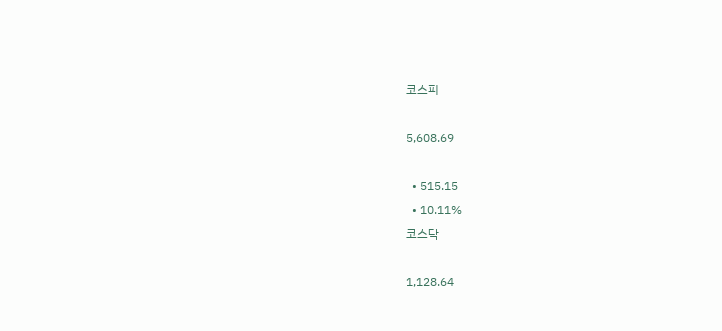코스피

5,608.69

  • 515.15
  • 10.11%
코스닥

1,128.64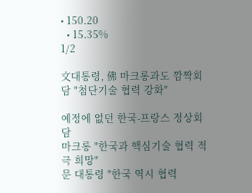• 150.20
  • 15.35%
1/2

文대통령, 佛 마크롱과도 깜짝회담 "첨단기술 협력 강화"

예정에 없던 한국-프랑스 정상회담
마크롱 "한국과 핵심기술 협력 적극 희망"
문 대통령 "한국 역시 협력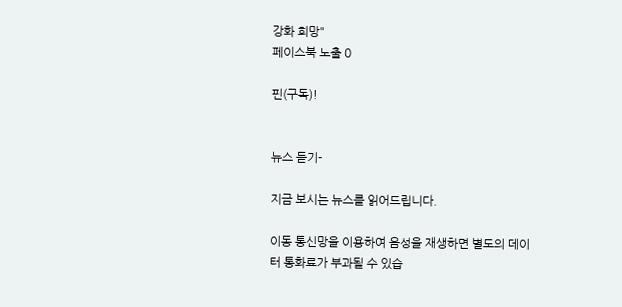강화 희망"
페이스북 노출 0

핀(구독)!


뉴스 듣기-

지금 보시는 뉴스를 읽어드립니다.

이동 통신망을 이용하여 음성을 재생하면 별도의 데이터 통화료가 부과될 수 있습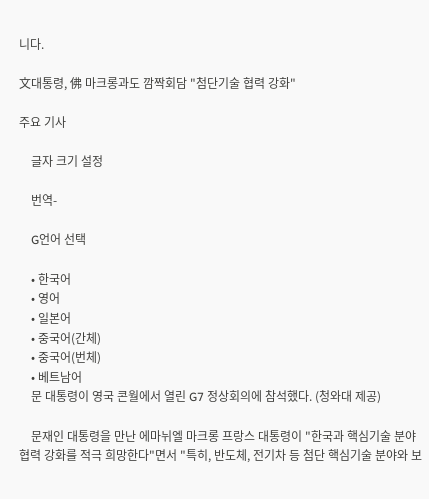니다.

文대통령, 佛 마크롱과도 깜짝회담 "첨단기술 협력 강화"

주요 기사

    글자 크기 설정

    번역-

    G언어 선택

    • 한국어
    • 영어
    • 일본어
    • 중국어(간체)
    • 중국어(번체)
    • 베트남어
    문 대통령이 영국 콘월에서 열린 G7 정상회의에 참석했다. (청와대 제공)

    문재인 대통령을 만난 에마뉘엘 마크롱 프랑스 대통령이 "한국과 핵심기술 분야 협력 강화를 적극 희망한다"면서 "특히, 반도체, 전기차 등 첨단 핵심기술 분야와 보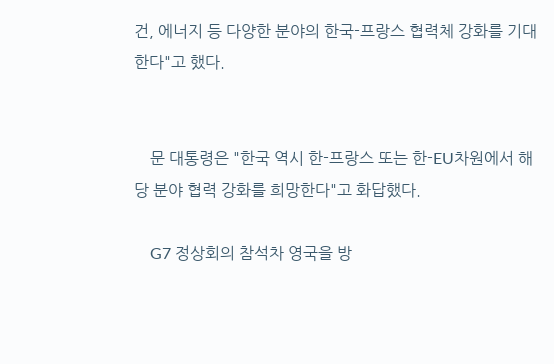건, 에너지 등 다양한 분야의 한국-프랑스 협력체 강화를 기대한다"고 했다.


    문 대통령은 "한국 역시 한-프랑스 또는 한-EU차원에서 해당 분야 협력 강화를 희망한다"고 화답했다.

    G7 정상회의 참석차 영국을 방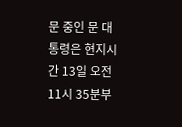문 중인 문 대통령은 현지시간 13일 오전 11시 35분부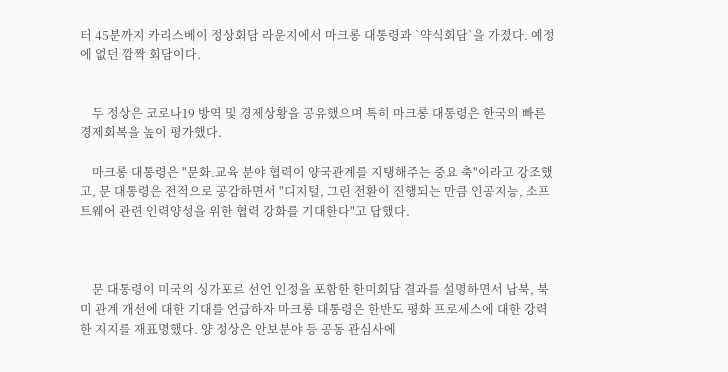터 45분까지 카리스베이 정상회담 라운지에서 마크롱 대통령과 `약식회담`을 가졌다. 예정에 없던 깜짝 회담이다.


    두 정상은 코로나19 방역 및 경제상황을 공유했으며 특히 마크롱 대통령은 한국의 빠른 경제회복을 높이 평가했다.

    마크롱 대통령은 "문화.교육 분야 협력이 양국관계를 지탱해주는 중요 축"이라고 강조했고, 문 대통령은 전적으로 공감하면서 "디지털, 그린 전환이 진행되는 만큼 인공지능, 소프트웨어 관련 인력양성을 위한 협력 강화를 기대한다"고 답했다.



    문 대통령이 미국의 싱가포르 선언 인정을 포함한 한미회담 결과를 설명하면서 남북, 북미 관계 개선에 대한 기대를 언급하자 마크롱 대통령은 한반도 평화 프로세스에 대한 강력한 지지를 재표명했다. 양 정상은 안보분야 등 공동 관심사에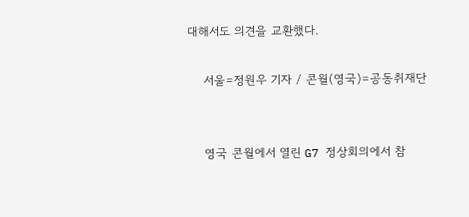대해서도 의견을 교환했다.

    서울=정원우 기자 / 콘월(영국)=공동취재단


    영국 콘월에서 열린 G7 정상회의에서 참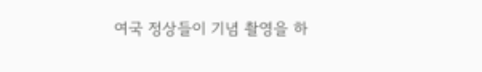여국 정상들이 기념 촬영을 하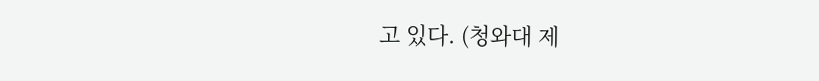고 있다. (청와대 제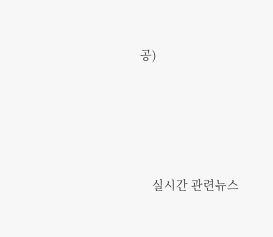공)





    실시간 관련뉴스